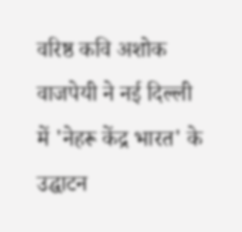वरिष्ठ कवि अशोक वाजपेयी ने नई दिल्ली में 'नेहरू केंद्र भारत' के उद्घाटन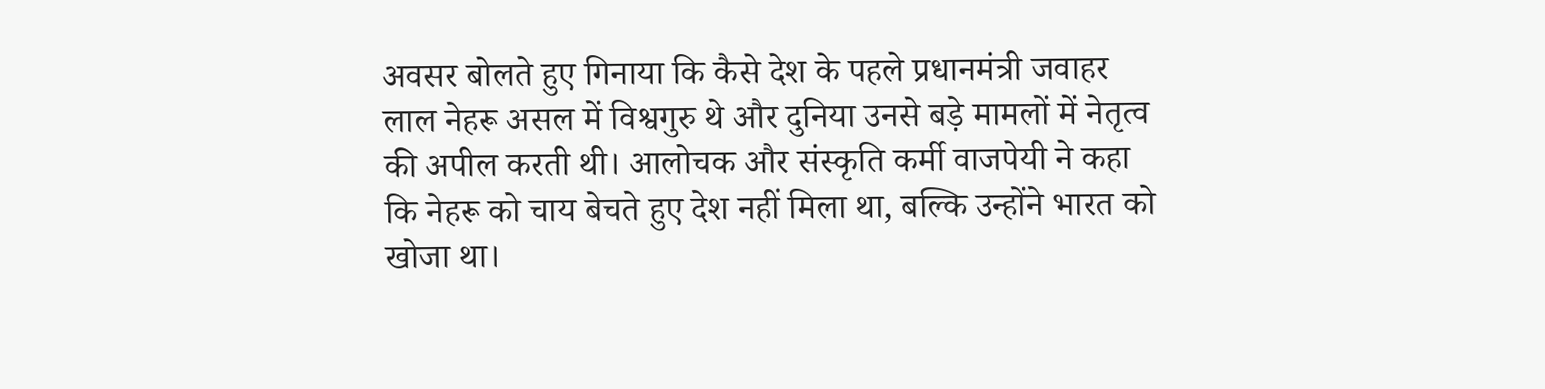अवसर बोलते हुए गिनाया कि कैसे देश के पहले प्रधानमंत्री जवाहर लाल नेहरू असल में विश्वगुरु थे और दुनिया उनसे बड़े मामलों में नेतृत्व की अपील करती थी। आलोचक और संस्कृति कर्मी वाजपेयी ने कहा कि नेहरू को चाय बेचते हुए देश नहीं मिला था, बल्कि उन्होंने भारत को खोजा था।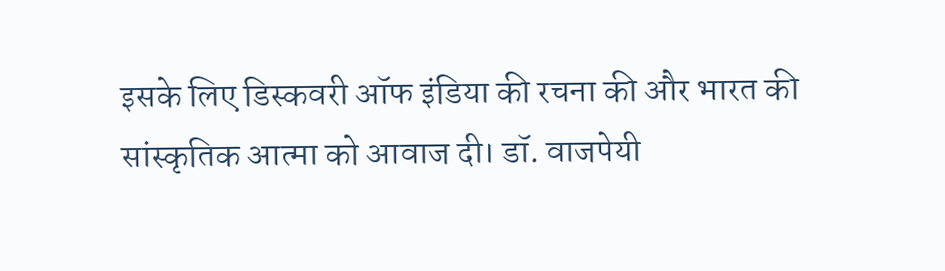इसके लिए डिस्कवरी ऑफ इंडिया की रचना की और भारत की सांस्कृतिक आत्मा को आवाज दी। डॉ. वाजपेयी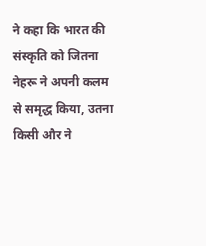ने कहा कि भारत की संस्कृति को जितना नेहरू ने अपनी कलम से समृद्ध किया, उतना किसी और ने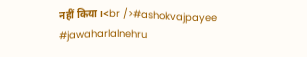नहीं किया।<br />#ashokvajpayee #jawaharlalnehru